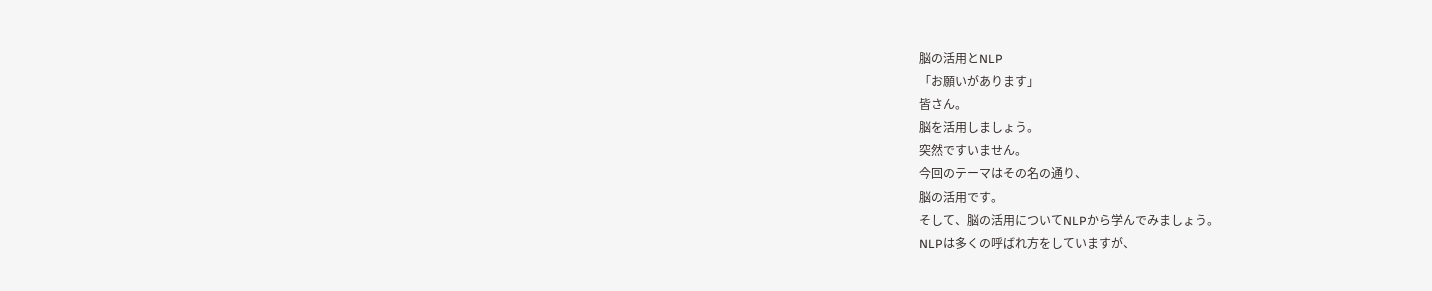脳の活用とNLP
「お願いがあります」
皆さん。
脳を活用しましょう。
突然ですいません。
今回のテーマはその名の通り、
脳の活用です。
そして、脳の活用についてNLPから学んでみましょう。
NLPは多くの呼ばれ方をしていますが、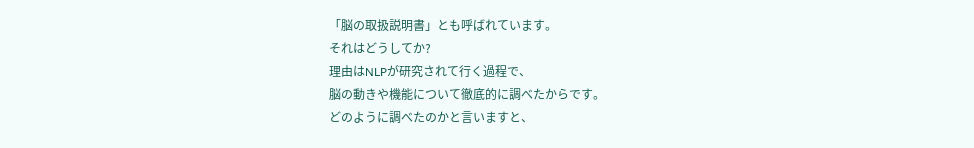「脳の取扱説明書」とも呼ばれています。
それはどうしてか?
理由はNLPが研究されて行く過程で、
脳の動きや機能について徹底的に調べたからです。
どのように調べたのかと言いますと、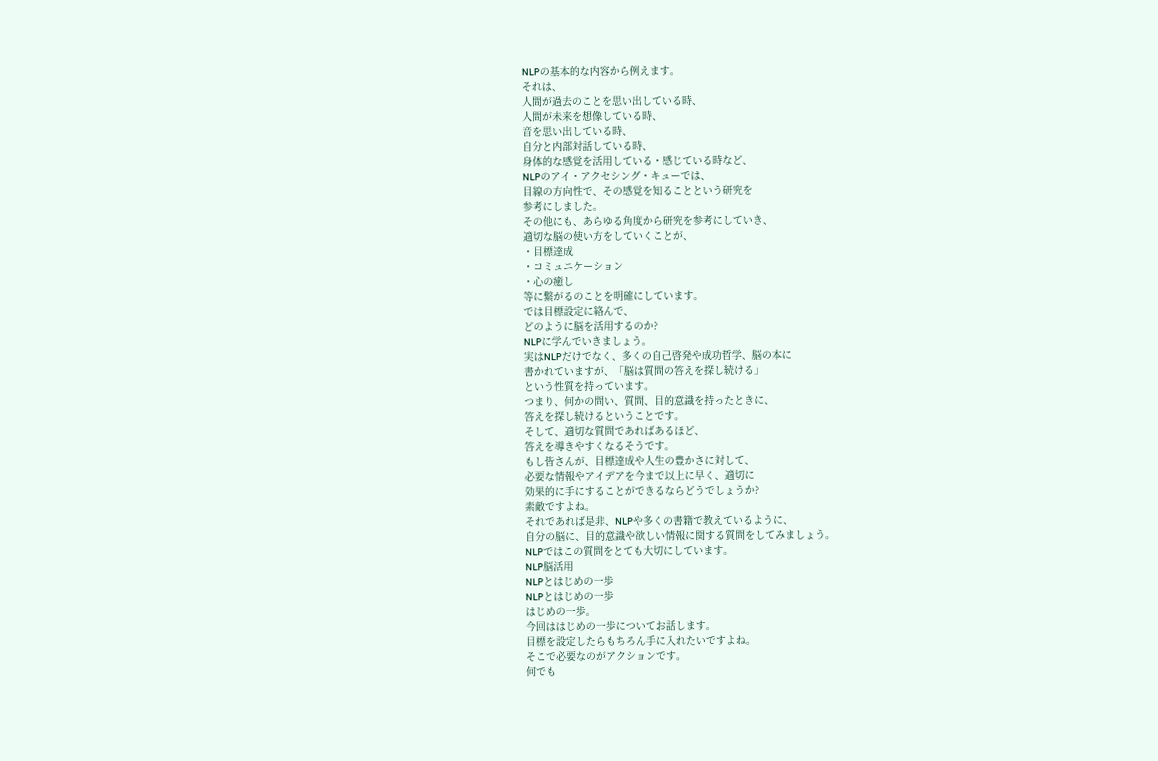NLPの基本的な内容から例えます。
それは、
人間が過去のことを思い出している時、
人間が未来を想像している時、
音を思い出している時、
自分と内部対話している時、
身体的な感覚を活用している・感じている時など、
NLPのアイ・アクセシング・キューでは、
目線の方向性で、その感覚を知ることという研究を
参考にしました。
その他にも、あらゆる角度から研究を参考にしていき、
適切な脳の使い方をしていくことが、
・目標達成
・コミュニケーション
・心の癒し
等に繋がるのことを明確にしています。
では目標設定に絡んで、
どのように脳を活用するのか?
NLPに学んでいきましょう。
実はNLPだけでなく、多くの自己啓発や成功哲学、脳の本に
書かれていますが、「脳は質問の答えを探し続ける」
という性質を持っています。
つまり、何かの問い、質問、目的意識を持ったときに、
答えを探し続けるということです。
そして、適切な質問であればあるほど、
答えを導きやすくなるそうです。
もし皆さんが、目標達成や人生の豊かさに対して、
必要な情報やアイデアを今まで以上に早く、適切に
効果的に手にすることができるならどうでしょうか?
素敵ですよね。
それであれば是非、NLPや多くの書籍で教えているように、
自分の脳に、目的意識や欲しい情報に関する質問をしてみましょう。
NLPではこの質問をとても大切にしています。
NLP脳活用
NLPとはじめの一歩
NLPとはじめの一歩
はじめの一歩。
今回ははじめの一歩についてお話します。
目標を設定したらもちろん手に入れたいですよね。
そこで必要なのがアクションです。
何でも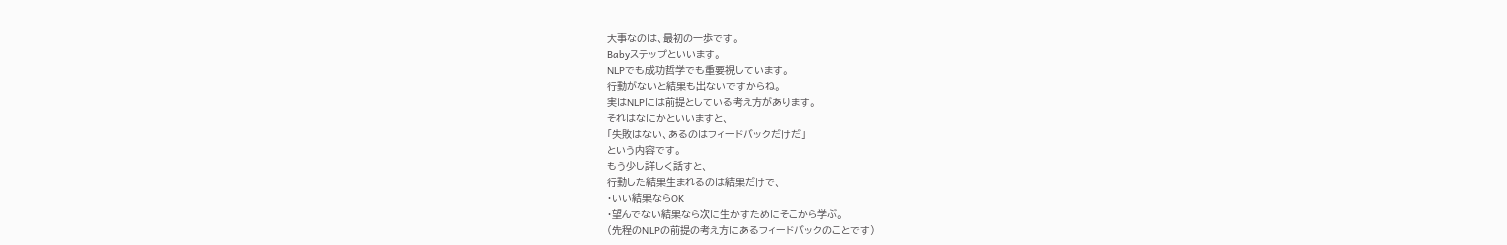大事なのは、最初の一歩です。
Babyステップといいます。
NLPでも成功哲学でも重要視しています。
行動がないと結果も出ないですからね。
実はNLPには前提としている考え方があります。
それはなにかといいますと、
「失敗はない、あるのはフィードバックだけだ」
という内容です。
もう少し詳しく話すと、
行動した結果生まれるのは結果だけで、
・いい結果ならOK
・望んでない結果なら次に生かすためにそこから学ぶ。
(先程のNLPの前提の考え方にあるフィードバックのことです)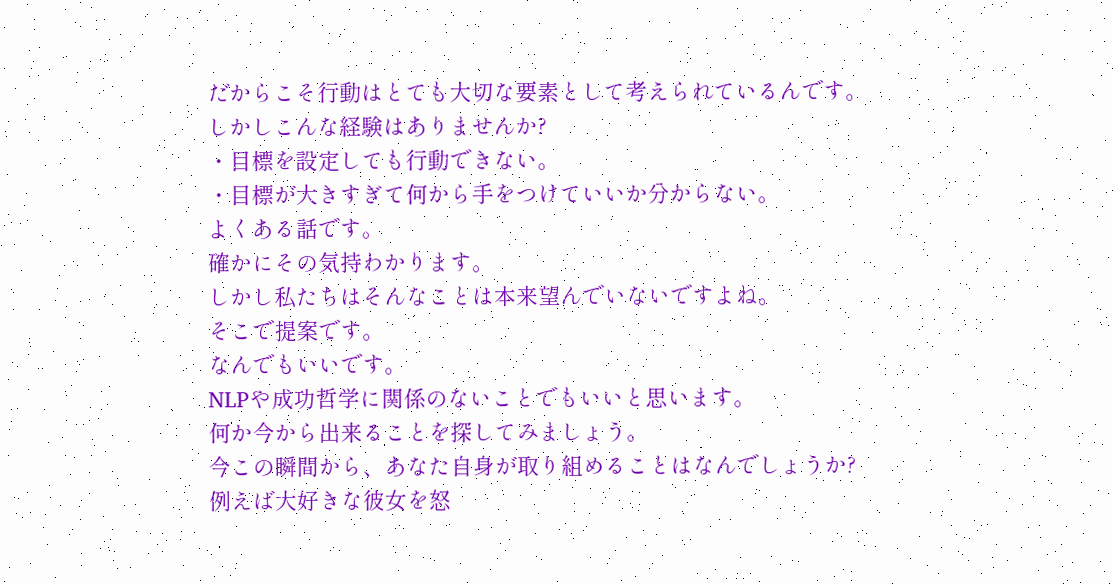だからこそ行動はとても大切な要素として考えられているんです。
しかしこんな経験はありませんか?
・目標を設定しても行動できない。
・目標が大きすぎて何から手をつけていいか分からない。
よくある話です。
確かにその気持わかります。
しかし私たちはそんなことは本来望んでいないですよね。
そこで提案です。
なんでもいいです。
NLPや成功哲学に関係のないことでもいいと思います。
何か今から出来ることを探してみましょう。
今この瞬間から、あなた自身が取り組めることはなんでしょうか?
例えば大好きな彼女を怒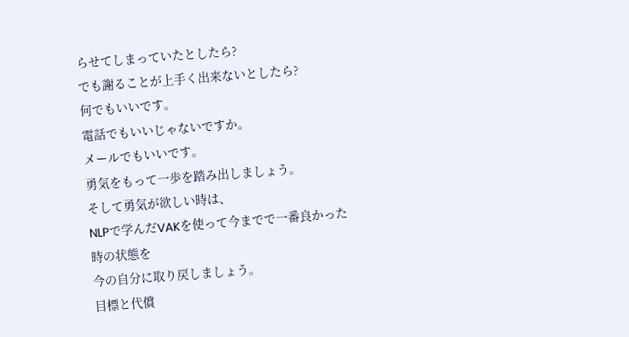らせてしまっていたとしたら?
でも謝ることが上手く出来ないとしたら?
何でもいいです。
電話でもいいじゃないですか。
メールでもいいです。
勇気をもって一歩を踏み出しましょう。
そして勇気が欲しい時は、
NLPで学んだVAKを使って今までで一番良かった時の状態を
今の自分に取り戻しましょう。
目標と代償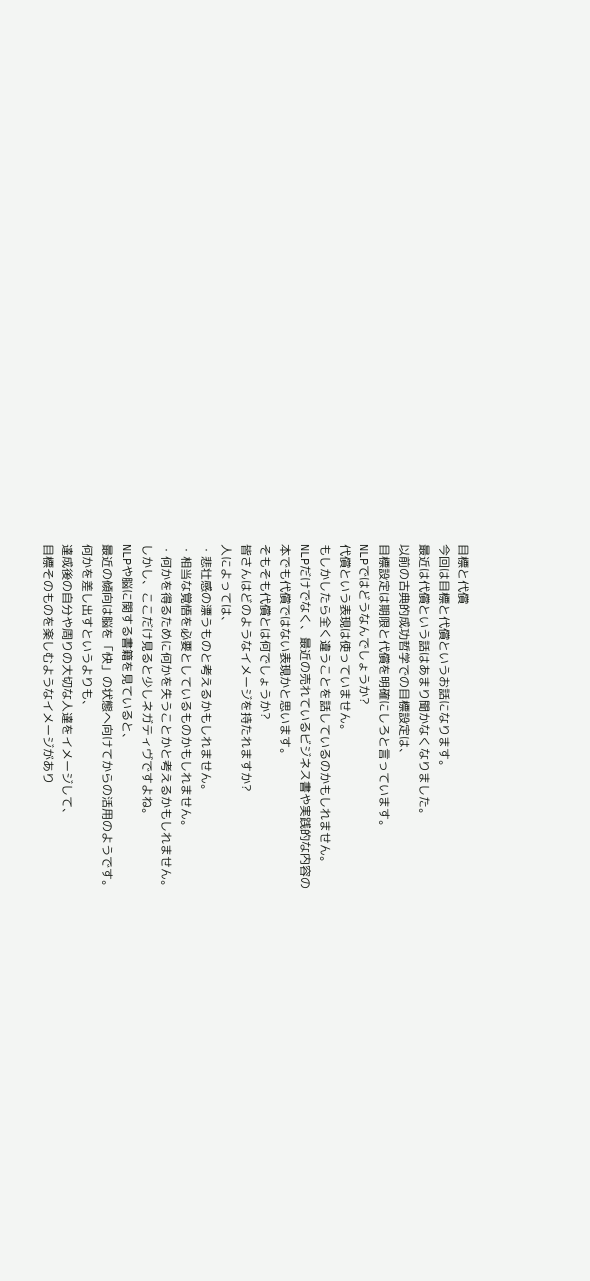目標と代償
今回は目標と代償というお話になります。
最近は代償という話はあまり聞かなくなりました。
以前の古典的成功哲学での目標設定は、
目標設定は期限と代償を明確にしろと言っています。
NLPではどうなんでしょうか?
代償という表現は使っていません。
もしかしたら全く違うことを話しているのかもしれません。
NLPだけでなく、最近の売れているビジネス書や実践的な内容の
本でも代償ではない表現かと思います。
そもそも代償とは何でしょうか?
皆さんはどのようなイメージを持たれますか?
人によっては、
・悲壮感の漂うものと考えるかもしれません。
・相当な覚悟を必要としているものかもしれません。
・何かを得るために何かを失うことかと考えるかもしれません。
しかし、ここだけ見ると少しネガティヴですよね。
NLPや脳に関する書籍を見ていると、
最近の傾向は脳を「快」の状態へ向けてからの活用のようです。
何かを差し出すというよりも、
達成後の自分や周りの大切な人達をイメージして、
目標そのものを楽しむようなイメージがあり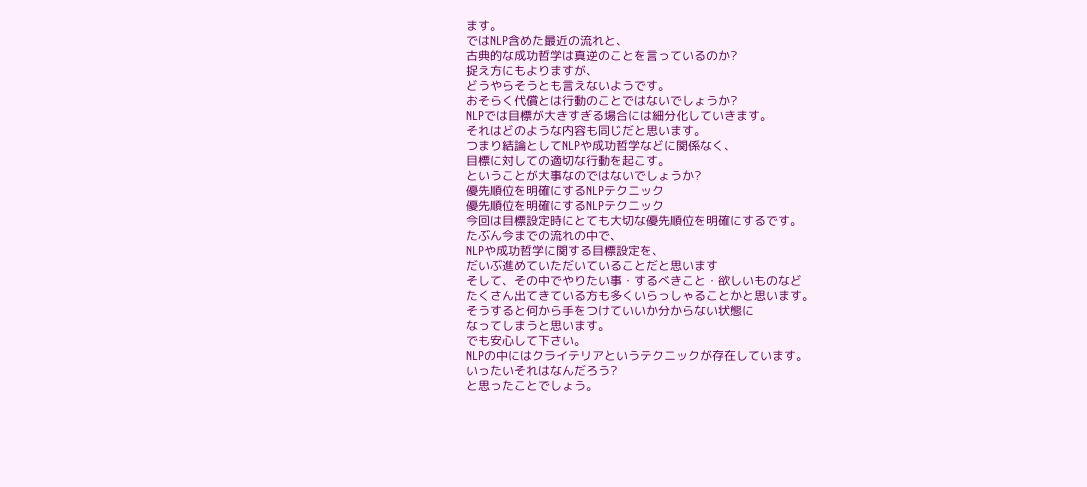ます。
ではNLP含めた最近の流れと、
古典的な成功哲学は真逆のことを言っているのか?
捉え方にもよりますが、
どうやらそうとも言えないようです。
おそらく代償とは行動のことではないでしょうか?
NLPでは目標が大きすぎる場合には細分化していきます。
それはどのような内容も同じだと思います。
つまり結論としてNLPや成功哲学などに関係なく、
目標に対しての適切な行動を起こす。
ということが大事なのではないでしょうか?
優先順位を明確にするNLPテクニック
優先順位を明確にするNLPテクニック
今回は目標設定時にとても大切な優先順位を明確にするです。
たぶん今までの流れの中で、
NLPや成功哲学に関する目標設定を、
だいぶ進めていただいていることだと思います
そして、その中でやりたい事・するべきこと・欲しいものなど
たくさん出てきている方も多くいらっしゃることかと思います。
そうすると何から手をつけていいか分からない状態に
なってしまうと思います。
でも安心して下さい。
NLPの中にはクライテリアというテクニックが存在しています。
いったいそれはなんだろう?
と思ったことでしょう。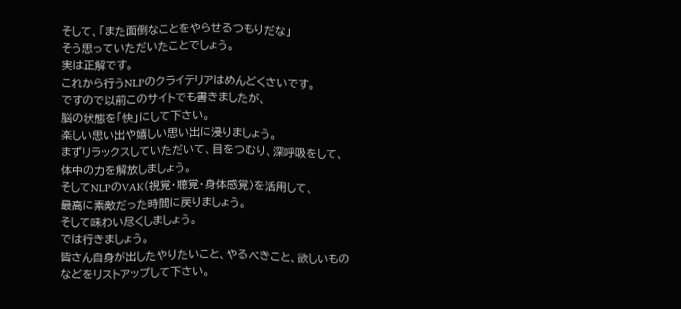そして、「また面倒なことをやらせるつもりだな」
そう思っていただいたことでしょう。
実は正解です。
これから行うNLPのクライテリアはめんどくさいです。
ですので以前このサイトでも書きましたが、
脳の状態を「快」にして下さい。
楽しい思い出や嬉しい思い出に浸りましょう。
まずリラックスしていただいて、目をつむり、深呼吸をして、
体中の力を解放しましょう。
そしてNLPのVAK(視覚・聴覚・身体感覚)を活用して、
最高に素敵だった時間に戻りましょう。
そして味わい尽くしましょう。
では行きましょう。
皆さん自身が出したやりたいこと、やるべきこと、欲しいもの
などをリストアップして下さい。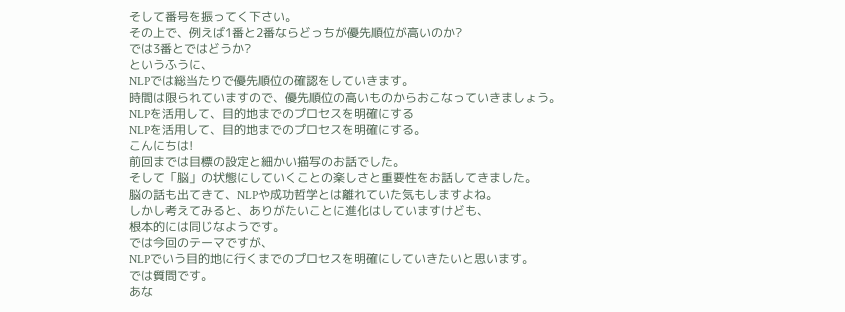そして番号を振ってく下さい。
その上で、例えば1番と2番ならどっちが優先順位が高いのか?
では3番とではどうか?
というふうに、
NLPでは総当たりで優先順位の確認をしていきます。
時間は限られていますので、優先順位の高いものからおこなっていきましょう。
NLPを活用して、目的地までのプロセスを明確にする
NLPを活用して、目的地までのプロセスを明確にする。
こんにちは!
前回までは目標の設定と細かい描写のお話でした。
そして「脳」の状態にしていくことの楽しさと重要性をお話してきました。
脳の話も出てきて、NLPや成功哲学とは離れていた気もしますよね。
しかし考えてみると、ありがたいことに進化はしていますけども、
根本的には同じなようです。
では今回のテーマですが、
NLPでいう目的地に行くまでのプロセスを明確にしていきたいと思います。
では質問です。
あな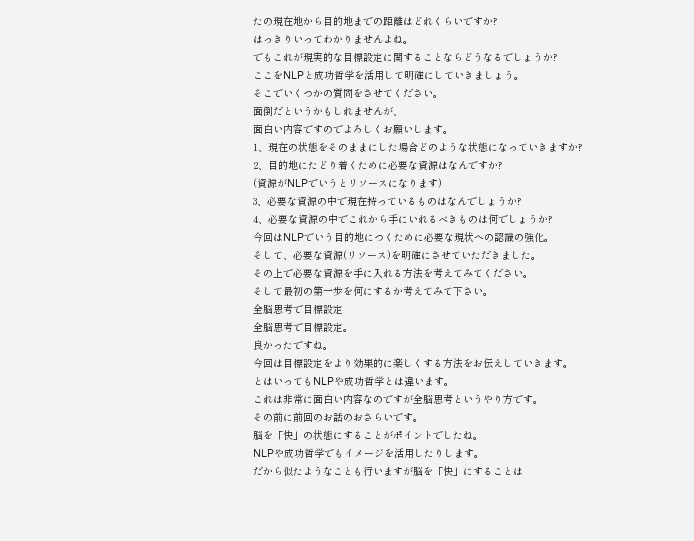たの現在地から目的地までの距離はどれくらいですか?
はっきりいってわかりませんよね。
でもこれが現実的な目標設定に関することならどうなるでしょうか?
ここをNLPと成功哲学を活用して明確にしていきましょう。
そこでいくつかの質問をさせてください。
面倒だというかもしれませんが、
面白い内容ですのでよろしくお願いします。
1、現在の状態をそのままにした場合どのような状態になっていきますか?
2、目的地にたどり着くために必要な資源はなんですか?
(資源がNLPでいうとリソースになります)
3、必要な資源の中で現在持っているものはなんでしょうか?
4、必要な資源の中でこれから手にいれるべきものは何でしょうか?
今回はNLPでいう目的地につくために必要な現状への認識の強化。
そして、必要な資源(リソース)を明確にさせていただきました。
その上で必要な資源を手に入れる方法を考えてみてください。
そして最初の第一歩を何にするか考えてみて下さい。
全脳思考で目標設定
全脳思考で目標設定。
良かったですね。
今回は目標設定をより効果的に楽しくする方法をお伝えしていきます。
とはいってもNLPや成功哲学とは違います。
これは非常に面白い内容なのですが全脳思考というやり方です。
その前に前回のお話のおさらいです。
脳を「快」の状態にすることがポイントでしたね。
NLPや成功哲学でもイメージを活用したりします。
だから似たようなことも行いますが脳を「快」にすることは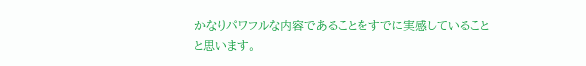かなりパワフルな内容であることをすでに実感していることと思います。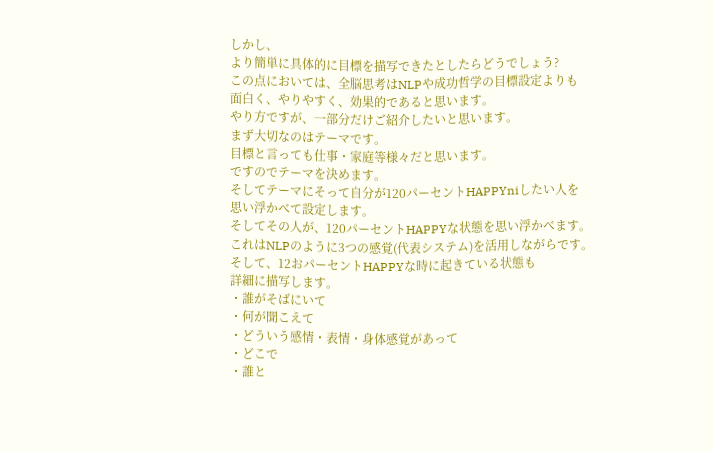しかし、
より簡単に具体的に目標を描写できたとしたらどうでしょう?
この点においては、全脳思考はNLPや成功哲学の目標設定よりも
面白く、やりやすく、効果的であると思います。
やり方ですが、一部分だけご紹介したいと思います。
まず大切なのはテーマです。
目標と言っても仕事・家庭等様々だと思います。
ですのでテーマを決めます。
そしてテーマにそって自分が120パーセントHAPPYniしたい人を
思い浮かべて設定します。
そしてその人が、120パーセントHAPPYな状態を思い浮かべます。
これはNLPのように3つの感覚(代表システム)を活用しながらです。
そして、12おパーセントHAPPYな時に起きている状態も
詳細に描写します。
・誰がそばにいて
・何が聞こえて
・どういう感情・表情・身体感覚があって
・どこで
・誰と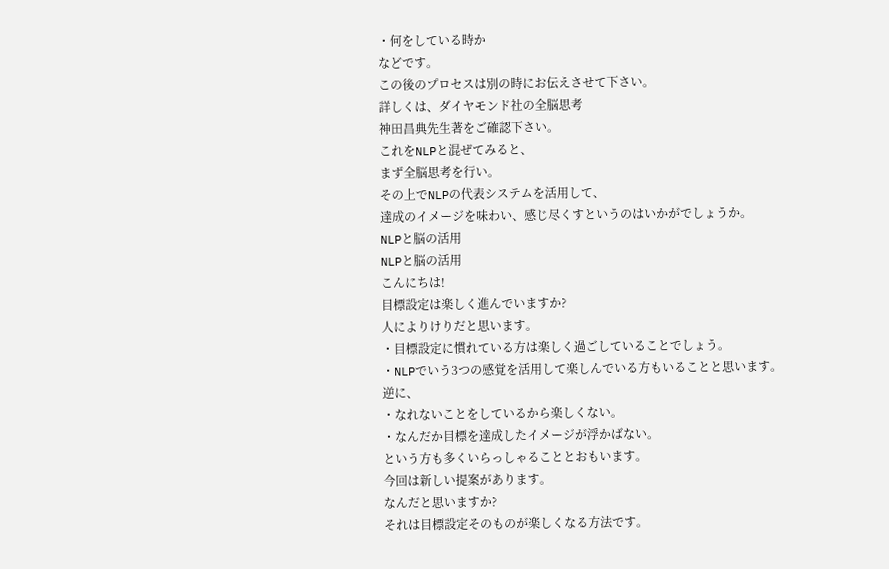・何をしている時か
などです。
この後のプロセスは別の時にお伝えさせて下さい。
詳しくは、ダイヤモンド社の全脳思考
神田昌典先生著をご確認下さい。
これをNLPと混ぜてみると、
まず全脳思考を行い。
その上でNLPの代表システムを活用して、
達成のイメージを味わい、感じ尽くすというのはいかがでしょうか。
NLPと脳の活用
NLPと脳の活用
こんにちは!
目標設定は楽しく進んでいますか?
人によりけりだと思います。
・目標設定に慣れている方は楽しく過ごしていることでしょう。
・NLPでいう3つの感覚を活用して楽しんでいる方もいることと思います。
逆に、
・なれないことをしているから楽しくない。
・なんだか目標を達成したイメージが浮かばない。
という方も多くいらっしゃることとおもいます。
今回は新しい提案があります。
なんだと思いますか?
それは目標設定そのものが楽しくなる方法です。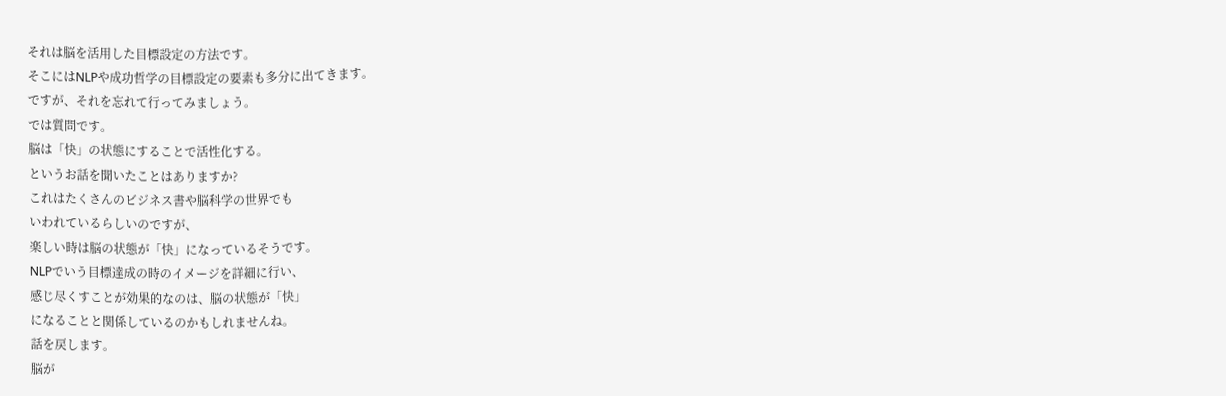それは脳を活用した目標設定の方法です。
そこにはNLPや成功哲学の目標設定の要素も多分に出てきます。
ですが、それを忘れて行ってみましょう。
では質問です。
脳は「快」の状態にすることで活性化する。
というお話を聞いたことはありますか?
これはたくさんのビジネス書や脳科学の世界でも
いわれているらしいのですが、
楽しい時は脳の状態が「快」になっているそうです。
NLPでいう目標達成の時のイメージを詳細に行い、
感じ尽くすことが効果的なのは、脳の状態が「快」
になることと関係しているのかもしれませんね。
話を戻します。
脳が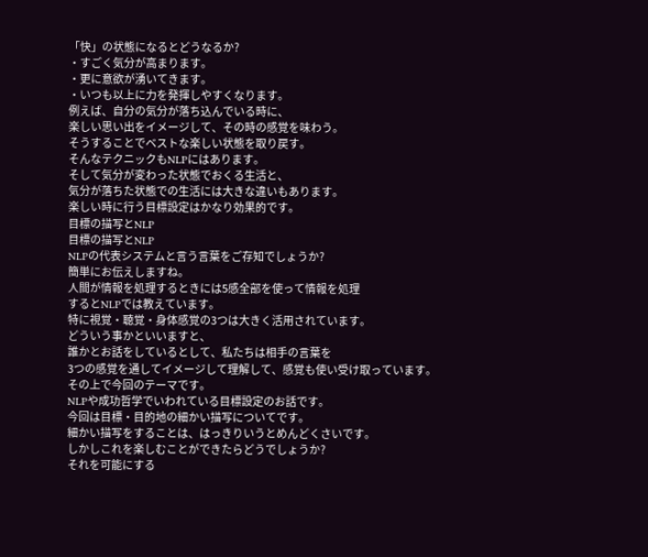「快」の状態になるとどうなるか?
・すごく気分が高まります。
・更に意欲が湧いてきます。
・いつも以上に力を発揮しやすくなります。
例えば、自分の気分が落ち込んでいる時に、
楽しい思い出をイメージして、その時の感覚を味わう。
そうすることでベストな楽しい状態を取り戻す。
そんなテクニックもNLPにはあります。
そして気分が変わった状態でおくる生活と、
気分が落ちた状態での生活には大きな違いもあります。
楽しい時に行う目標設定はかなり効果的です。
目標の描写とNLP
目標の描写とNLP
NLPの代表システムと言う言葉をご存知でしょうか?
簡単にお伝えしますね。
人間が情報を処理するときには5感全部を使って情報を処理
するとNLPでは教えています。
特に視覚・聴覚・身体感覚の3つは大きく活用されています。
どういう事かといいますと、
誰かとお話をしているとして、私たちは相手の言葉を
3つの感覚を通してイメージして理解して、感覚も使い受け取っています。
その上で今回のテーマです。
NLPや成功哲学でいわれている目標設定のお話です。
今回は目標・目的地の細かい描写についてです。
細かい描写をすることは、はっきりいうとめんどくさいです。
しかしこれを楽しむことができたらどうでしょうか?
それを可能にする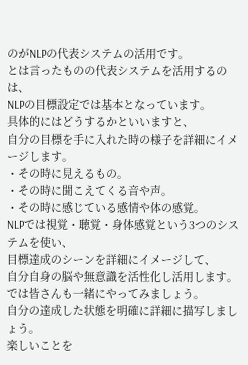のがNLPの代表システムの活用です。
とは言ったものの代表システムを活用するのは、
NLPの目標設定では基本となっています。
具体的にはどうするかといいますと、
自分の目標を手に入れた時の様子を詳細にイメージします。
・その時に見えるもの。
・その時に聞こえてくる音や声。
・その時に感じている感情や体の感覚。
NLPでは視覚・聴覚・身体感覚という3つのシステムを使い、
目標達成のシーンを詳細にイメージして、
自分自身の脳や無意識を活性化し活用します。
では皆さんも一緒にやってみましょう。
自分の達成した状態を明確に詳細に描写しましょう。
楽しいことを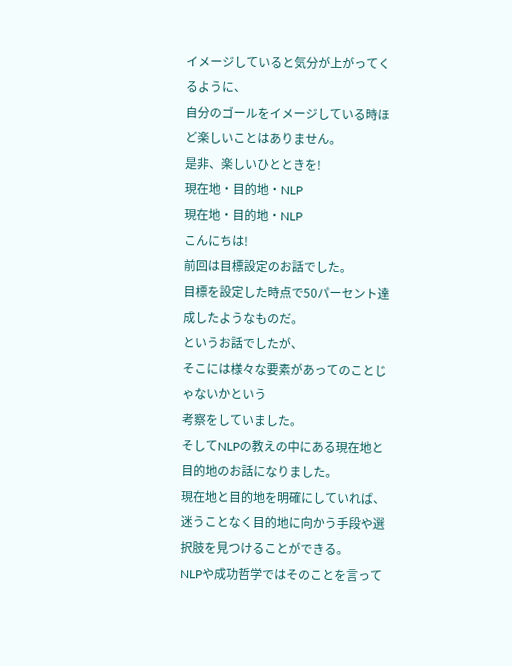イメージしていると気分が上がってくるように、
自分のゴールをイメージしている時ほど楽しいことはありません。
是非、楽しいひとときを!
現在地・目的地・NLP
現在地・目的地・NLP
こんにちは!
前回は目標設定のお話でした。
目標を設定した時点で50パーセント達成したようなものだ。
というお話でしたが、
そこには様々な要素があってのことじゃないかという
考察をしていました。
そしてNLPの教えの中にある現在地と目的地のお話になりました。
現在地と目的地を明確にしていれば、
迷うことなく目的地に向かう手段や選択肢を見つけることができる。
NLPや成功哲学ではそのことを言って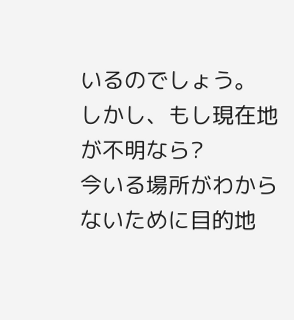いるのでしょう。
しかし、もし現在地が不明なら?
今いる場所がわからないために目的地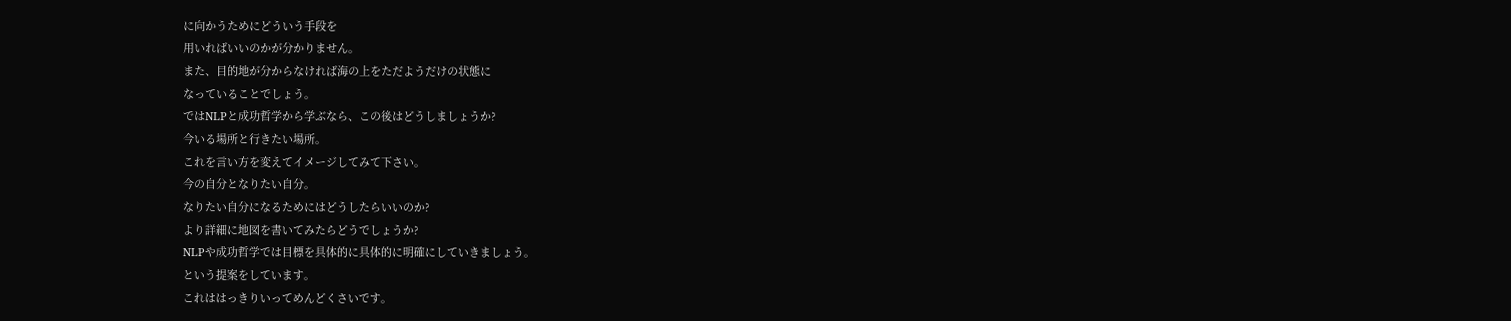に向かうためにどういう手段を
用いればいいのかが分かりません。
また、目的地が分からなければ海の上をただようだけの状態に
なっていることでしょう。
ではNLPと成功哲学から学ぶなら、この後はどうしましょうか?
今いる場所と行きたい場所。
これを言い方を変えてイメージしてみて下さい。
今の自分となりたい自分。
なりたい自分になるためにはどうしたらいいのか?
より詳細に地図を書いてみたらどうでしょうか?
NLPや成功哲学では目標を具体的に具体的に明確にしていきましょう。
という提案をしています。
これははっきりいってめんどくさいです。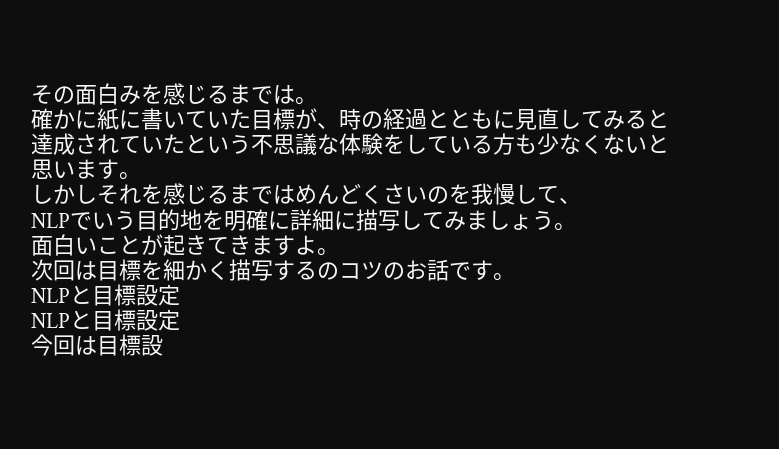その面白みを感じるまでは。
確かに紙に書いていた目標が、時の経過とともに見直してみると
達成されていたという不思議な体験をしている方も少なくないと思います。
しかしそれを感じるまではめんどくさいのを我慢して、
NLPでいう目的地を明確に詳細に描写してみましょう。
面白いことが起きてきますよ。
次回は目標を細かく描写するのコツのお話です。
NLPと目標設定
NLPと目標設定
今回は目標設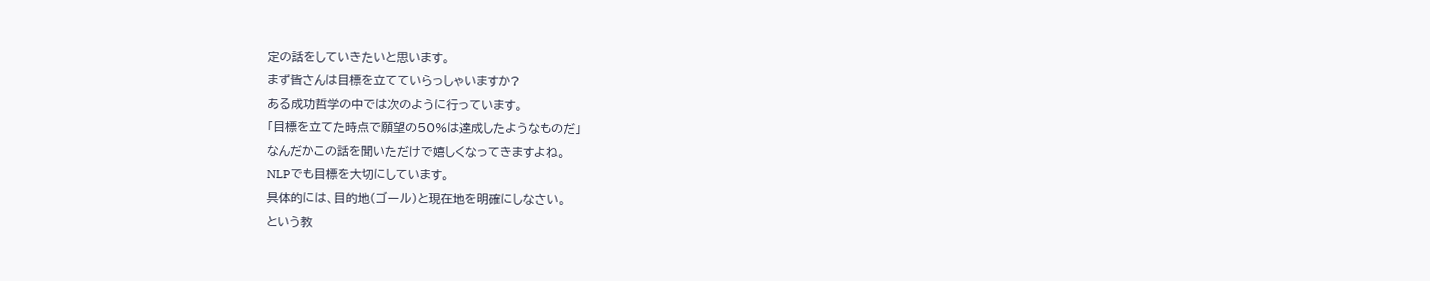定の話をしていきたいと思います。
まず皆さんは目標を立てていらっしゃいますか?
ある成功哲学の中では次のように行っています。
「目標を立てた時点で願望の50%は達成したようなものだ」
なんだかこの話を聞いただけで嬉しくなってきますよね。
NLPでも目標を大切にしています。
具体的には、目的地(ゴール)と現在地を明確にしなさい。
という教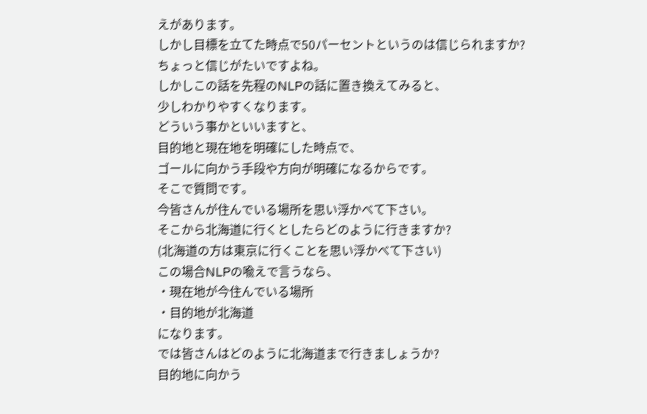えがあります。
しかし目標を立てた時点で50パーセントというのは信じられますか?
ちょっと信じがたいですよね。
しかしこの話を先程のNLPの話に置き換えてみると、
少しわかりやすくなります。
どういう事かといいますと、
目的地と現在地を明確にした時点で、
ゴールに向かう手段や方向が明確になるからです。
そこで質問です。
今皆さんが住んでいる場所を思い浮かべて下さい。
そこから北海道に行くとしたらどのように行きますか?
(北海道の方は東京に行くことを思い浮かべて下さい)
この場合NLPの喩えで言うなら、
・現在地が今住んでいる場所
・目的地が北海道
になります。
では皆さんはどのように北海道まで行きましょうか?
目的地に向かう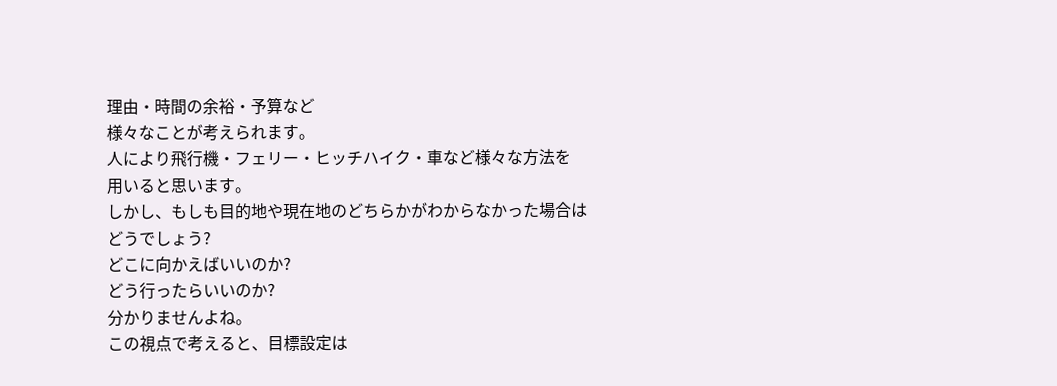理由・時間の余裕・予算など
様々なことが考えられます。
人により飛行機・フェリー・ヒッチハイク・車など様々な方法を
用いると思います。
しかし、もしも目的地や現在地のどちらかがわからなかった場合は
どうでしょう?
どこに向かえばいいのか?
どう行ったらいいのか?
分かりませんよね。
この視点で考えると、目標設定は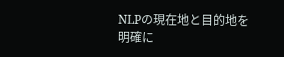NLPの現在地と目的地を
明確に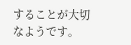することが大切なようです。